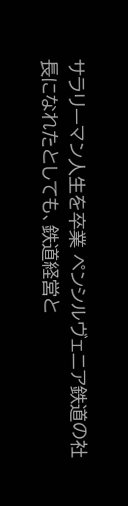サラリーマン人生を卒業 ペンシルヴェニア鉄道の社長になれたとしても、鉄道経営と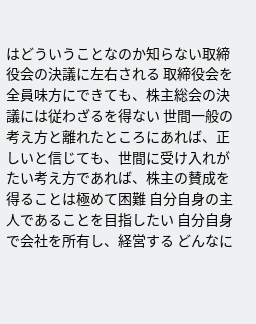はどういうことなのか知らない取締役会の決議に左右される 取締役会を全員味方にできても、株主総会の決議には従わざるを得ない 世間一般の考え方と離れたところにあれば、正しいと信じても、世間に受け入れがたい考え方であれば、株主の賛成を得ることは極めて困難 自分自身の主人であることを目指したい 自分自身で会社を所有し、経営する どんなに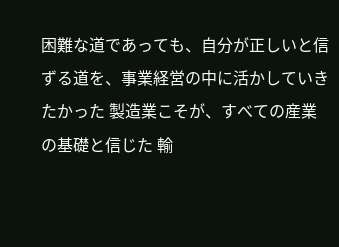困難な道であっても、自分が正しいと信ずる道を、事業経営の中に活かしていきたかった 製造業こそが、すべての産業の基礎と信じた 輸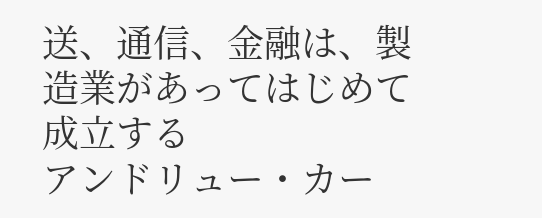送、通信、金融は、製造業があってはじめて成立する
アンドリュー・カー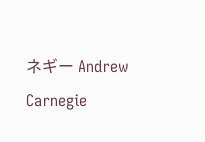ネギー Andrew Carnegie